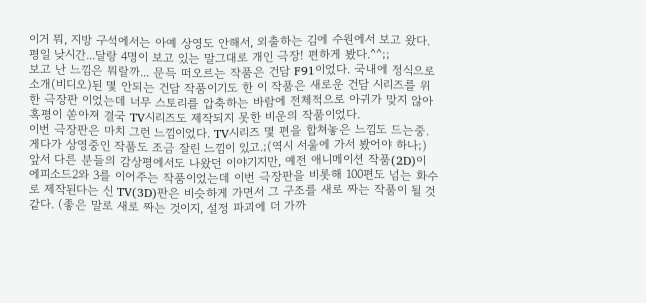이거 뭐, 지방 구석에서는 아예 상영도 안해서, 외출하는 김에 수원에서 보고 왔다. 평일 낮시간...달랑 4명이 보고 있는 말그대로 개인 극장! 편하게 봤다.^^;;
보고 난 느낌은 뭐랄까... 문득 떠오르는 작품은 건담 F91이었다. 국내에 정식으로 소개(비디오)된 몇 안되는 건담 작품이기도 한 이 작품은 새로운 건담 시리즈를 위한 극장판 이었는데 너무 스토리를 압축하는 바람에 전체적으로 아귀가 맞지 않아 혹평이 쏟아져 결국 TV시리즈도 제작되지 못한 비운의 작품이었다.
이번 극장판은 마치 그런 느낌이었다. TV시리즈 몇 편을 합쳐놓은 느낌도 드는중. 게다가 상영중인 작품도 조금 잘린 느낌이 있고.;(역시 서울에 가서 봤어야 하나;)
앞서 다른 분들의 감상평에서도 나왔던 이야기지만, 예전 애니메이션 작품(2D)이 에피소드2와 3를 이어주는 작품이었는데 이번 극장판을 비롯해 100편도 넘는 화수로 제작된다는 신 TV(3D)판은 비슷하게 가면서 그 구조를 새로 짜는 작품이 될 것 같다. (좋은 말로 새로 짜는 것이지, 설정 파괴에 더 가까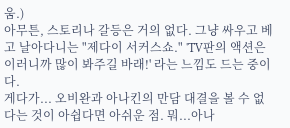움.)
아무튼, 스토리나 갈등은 거의 없다. 그냥 싸우고 베고 날아다니는 "제다이 서커스쇼." 'TV판의 액션은 이러니까 많이 봐주길 바래!' 라는 느낌도 드는 중이다.
게다가... 오비완과 아나킨의 만담 대결을 볼 수 없다는 것이 아쉽다면 아쉬운 점. 뭐...아나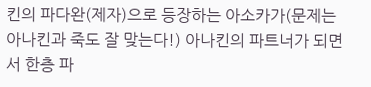킨의 파다완(제자)으로 등장하는 아소카가(문제는 아나킨과 죽도 잘 맞는다!) 아나킨의 파트너가 되면서 한층 파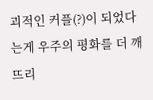괴적인 커플(?)이 되었다는게 우주의 평화를 더 깨뜨리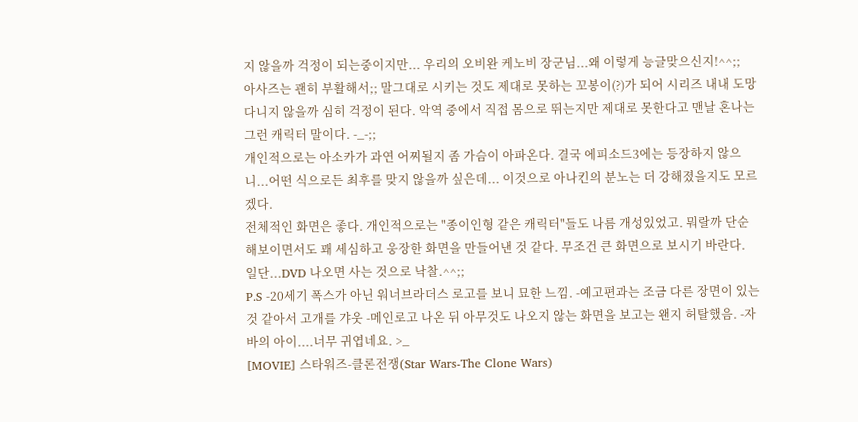지 않을까 걱정이 되는중이지만... 우리의 오비완 케노비 장군님...왜 이렇게 능글맞으신지!^^;;
아사즈는 괜히 부활해서;; 말그대로 시키는 것도 제대로 못하는 꼬봉이(?)가 되어 시리즈 내내 도망다니지 않을까 심히 걱정이 된다. 악역 중에서 직접 몸으로 뛰는지만 제대로 못한다고 맨날 혼나는 그런 캐릭터 말이다. -_-;;
개인적으로는 아소카가 과연 어찌될지 좀 가슴이 아파온다. 결국 에피소드3에는 등장하지 않으니...어떤 식으로든 최후를 맞지 않을까 싶은데... 이것으로 아나킨의 분노는 더 강해졌을지도 모르겠다.
전체적인 화면은 좋다. 개인적으로는 "종이인형 같은 캐릭터"들도 나름 개성있었고. 뭐랄까 단순해보이면서도 꽤 세심하고 웅장한 화면을 만들어낸 것 같다. 무조건 큰 화면으로 보시기 바란다.
일단...DVD 나오면 사는 것으로 낙찰.^^;;
P.S -20세기 폭스가 아닌 워너브라더스 로고를 보니 묘한 느낌. -예고편과는 조금 다른 장면이 있는 것 같아서 고개를 갸웃 -메인로고 나온 뒤 아무것도 나오지 않는 화면을 보고는 왠지 허탈했음. -자바의 아이....너무 귀엽네요. >_
[MOVIE] 스타워즈-클론전쟁(Star Wars-The Clone Wars)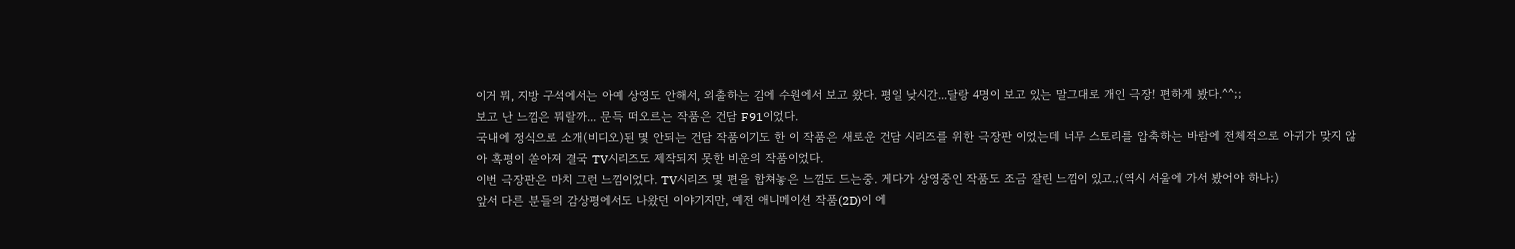이거 뭐, 지방 구석에서는 아예 상영도 안해서, 외출하는 김에 수원에서 보고 왔다. 평일 낮시간...달랑 4명이 보고 있는 말그대로 개인 극장! 편하게 봤다.^^;;
보고 난 느낌은 뭐랄까... 문득 떠오르는 작품은 건담 F91이었다.
국내에 정식으로 소개(비디오)된 몇 안되는 건담 작품이기도 한 이 작품은 새로운 건담 시리즈를 위한 극장판 이었는데 너무 스토리를 압축하는 바람에 전체적으로 아귀가 맞지 않아 혹평이 쏟아져 결국 TV시리즈도 제작되지 못한 비운의 작품이었다.
이번 극장판은 마치 그런 느낌이었다. TV시리즈 몇 편을 합쳐놓은 느낌도 드는중. 게다가 상영중인 작품도 조금 잘린 느낌이 있고.;(역시 서울에 가서 봤어야 하나;)
앞서 다른 분들의 감상평에서도 나왔던 이야기지만, 예전 애니메이션 작품(2D)이 에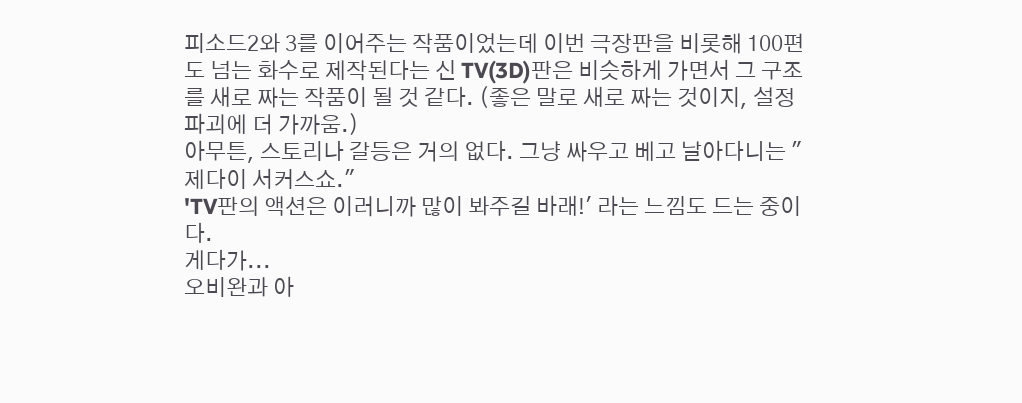피소드2와 3를 이어주는 작품이었는데 이번 극장판을 비롯해 100편도 넘는 화수로 제작된다는 신 TV(3D)판은 비슷하게 가면서 그 구조를 새로 짜는 작품이 될 것 같다. (좋은 말로 새로 짜는 것이지, 설정 파괴에 더 가까움.)
아무튼, 스토리나 갈등은 거의 없다. 그냥 싸우고 베고 날아다니는 "제다이 서커스쇼."
'TV판의 액션은 이러니까 많이 봐주길 바래!' 라는 느낌도 드는 중이다.
게다가...
오비완과 아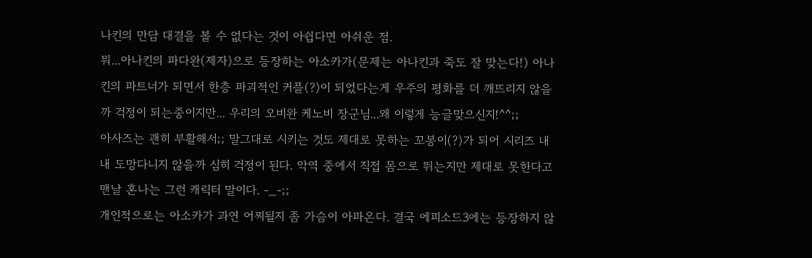나킨의 만담 대결을 볼 수 없다는 것이 아쉽다면 아쉬운 점.
뭐...아나킨의 파다완(제자)으로 등장하는 아소카가(문제는 아나킨과 죽도 잘 맞는다!) 아나킨의 파트너가 되면서 한층 파괴적인 커플(?)이 되었다는게 우주의 평화를 더 깨뜨리지 않을까 걱정이 되는중이지만... 우리의 오비완 케노비 장군님...왜 이렇게 능글맞으신지!^^;;
아사즈는 괜히 부활해서;; 말그대로 시키는 것도 제대로 못하는 꼬봉이(?)가 되어 시리즈 내내 도망다니지 않을까 심히 걱정이 된다. 악역 중에서 직접 몸으로 뛰는지만 제대로 못한다고 맨날 혼나는 그런 캐릭터 말이다. -_-;;
개인적으로는 아소카가 과연 어찌될지 좀 가슴이 아파온다. 결국 에피소드3에는 등장하지 않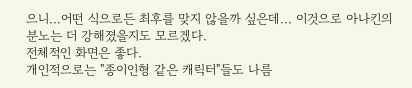으니...어떤 식으로든 최후를 맞지 않을까 싶은데... 이것으로 아나킨의 분노는 더 강해졌을지도 모르겠다.
전체적인 화면은 좋다.
개인적으로는 "종이인형 같은 캐릭터"들도 나름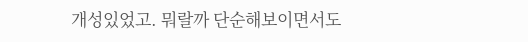개성있었고. 뭐랄까 단순해보이면서도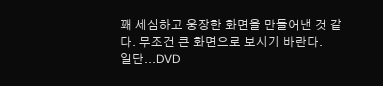꽤 세심하고 웅장한 화면을 만들어낸 것 같다. 무조건 큰 화면으로 보시기 바란다.
일단...DVD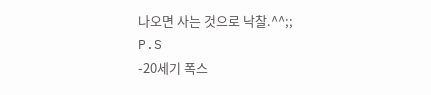나오면 사는 것으로 낙찰.^^;;
P.S
-20세기 폭스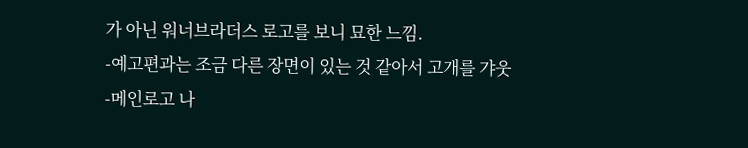가 아닌 워너브라더스 로고를 보니 묘한 느낌.
-예고편과는 조금 다른 장면이 있는 것 같아서 고개를 갸웃
-메인로고 나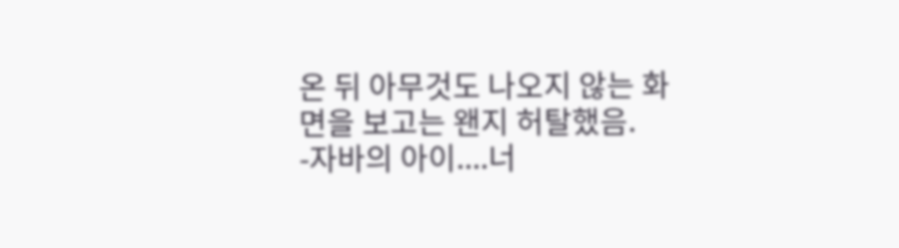온 뒤 아무것도 나오지 않는 화면을 보고는 왠지 허탈했음.
-자바의 아이....너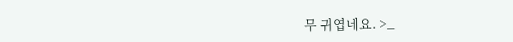무 귀엽네요. >_